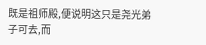既是祖师殿,便说明这只是尧光弟子可去,而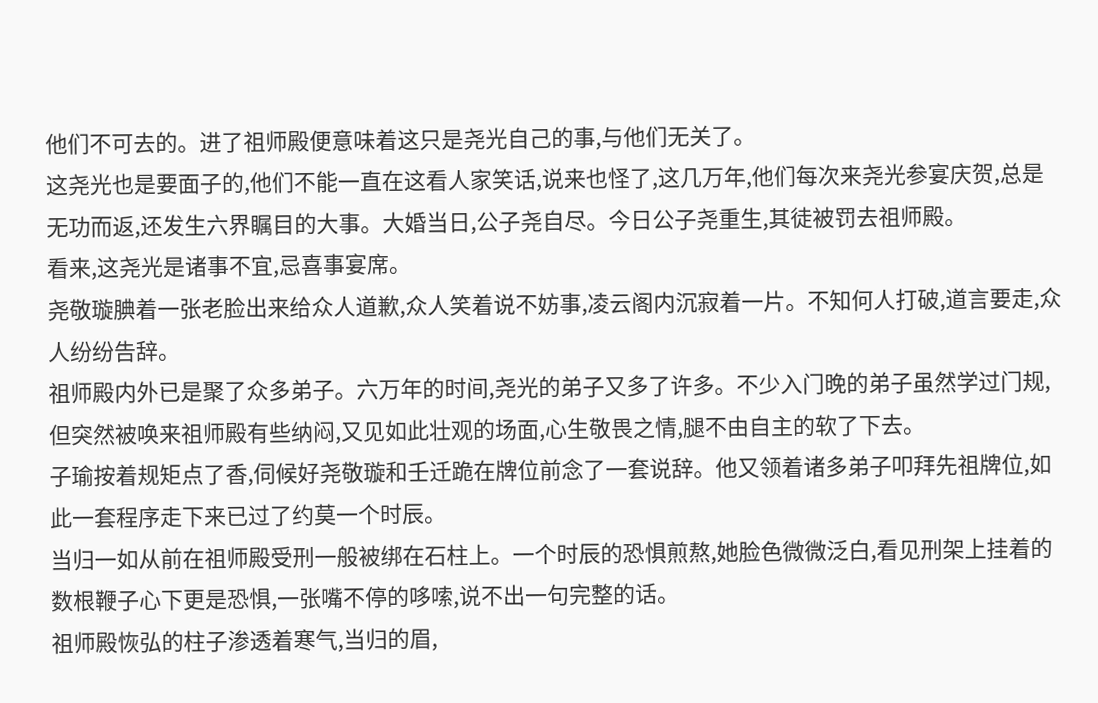他们不可去的。进了祖师殿便意味着这只是尧光自己的事,与他们无关了。
这尧光也是要面子的,他们不能一直在这看人家笑话,说来也怪了,这几万年,他们每次来尧光参宴庆贺,总是无功而返,还发生六界瞩目的大事。大婚当日,公子尧自尽。今日公子尧重生,其徒被罚去祖师殿。
看来,这尧光是诸事不宜,忌喜事宴席。
尧敬璇腆着一张老脸出来给众人道歉,众人笑着说不妨事,凌云阁内沉寂着一片。不知何人打破,道言要走,众人纷纷告辞。
祖师殿内外已是聚了众多弟子。六万年的时间,尧光的弟子又多了许多。不少入门晚的弟子虽然学过门规,但突然被唤来祖师殿有些纳闷,又见如此壮观的场面,心生敬畏之情,腿不由自主的软了下去。
子瑜按着规矩点了香,伺候好尧敬璇和壬迁跪在牌位前念了一套说辞。他又领着诸多弟子叩拜先祖牌位,如此一套程序走下来已过了约莫一个时辰。
当归一如从前在祖师殿受刑一般被绑在石柱上。一个时辰的恐惧煎熬,她脸色微微泛白,看见刑架上挂着的数根鞭子心下更是恐惧,一张嘴不停的哆嗦,说不出一句完整的话。
祖师殿恢弘的柱子渗透着寒气,当归的眉,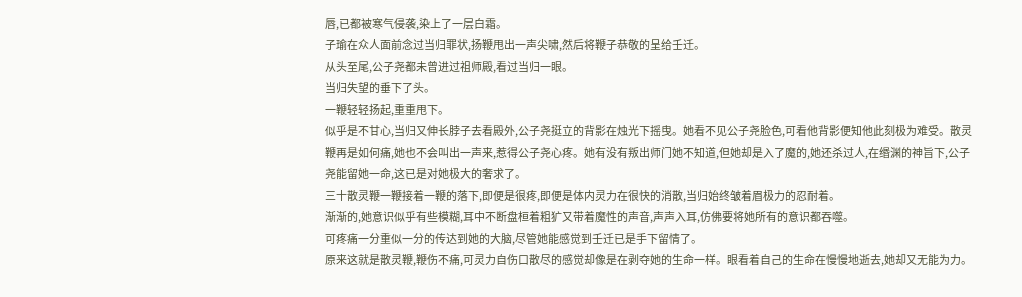唇,已都被寒气侵袭,染上了一层白霜。
子瑜在众人面前念过当归罪状,扬鞭甩出一声尖啸,然后将鞭子恭敬的呈给壬迁。
从头至尾,公子尧都未曾进过祖师殿,看过当归一眼。
当归失望的垂下了头。
一鞭轻轻扬起,重重甩下。
似乎是不甘心,当归又伸长脖子去看殿外,公子尧挺立的背影在烛光下摇曳。她看不见公子尧脸色,可看他背影便知他此刻极为难受。散灵鞭再是如何痛,她也不会叫出一声来,惹得公子尧心疼。她有没有叛出师门她不知道,但她却是入了魔的,她还杀过人,在缗渊的神旨下,公子尧能留她一命,这已是对她极大的奢求了。
三十散灵鞭一鞭接着一鞭的落下,即便是很疼,即便是体内灵力在很快的消散,当归始终皱着眉极力的忍耐着。
渐渐的,她意识似乎有些模糊,耳中不断盘桓着粗犷又带着魔性的声音,声声入耳,仿佛要将她所有的意识都吞噬。
可疼痛一分重似一分的传达到她的大脑,尽管她能感觉到壬迁已是手下留情了。
原来这就是散灵鞭,鞭伤不痛,可灵力自伤口散尽的感觉却像是在剥夺她的生命一样。眼看着自己的生命在慢慢地逝去,她却又无能为力。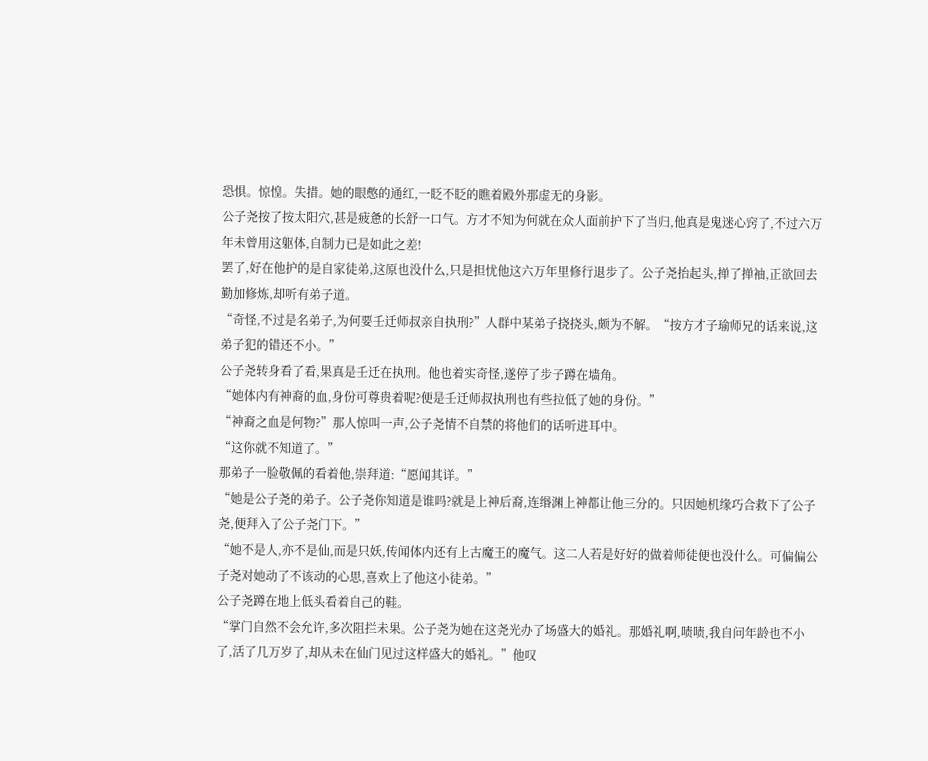恐惧。惊惶。失措。她的眼憋的通红,一眨不眨的瞧着殿外那虚无的身影。
公子尧按了按太阳穴,甚是疲惫的长舒一口气。方才不知为何就在众人面前护下了当归,他真是鬼迷心窍了,不过六万年未曾用这躯体,自制力已是如此之差!
罢了,好在他护的是自家徒弟,这原也没什么,只是担忧他这六万年里修行退步了。公子尧抬起头,掸了掸袖,正欲回去勤加修炼,却听有弟子道。
“奇怪,不过是名弟子,为何要壬迁师叔亲自执刑?”人群中某弟子挠挠头,颇为不解。“按方才子瑜师兄的话来说,这弟子犯的错还不小。”
公子尧转身看了看,果真是壬迁在执刑。他也着实奇怪,遂停了步子蹲在墙角。
“她体内有神裔的血,身份可尊贵着呢?便是壬迁师叔执刑也有些拉低了她的身份。”
“神裔之血是何物?”那人惊叫一声,公子尧情不自禁的将他们的话听进耳中。
“这你就不知道了。”
那弟子一脸敬佩的看着他,崇拜道:“愿闻其详。”
“她是公子尧的弟子。公子尧你知道是谁吗?就是上神后裔,连缗渊上神都让他三分的。只因她机缘巧合救下了公子尧,便拜入了公子尧门下。”
“她不是人,亦不是仙,而是只妖,传闻体内还有上古魔王的魔气。这二人若是好好的做着师徒便也没什么。可偏偏公子尧对她动了不该动的心思,喜欢上了他这小徒弟。”
公子尧蹲在地上低头看着自己的鞋。
“掌门自然不会允许,多次阻拦未果。公子尧为她在这尧光办了场盛大的婚礼。那婚礼啊,啧啧,我自问年龄也不小了,活了几万岁了,却从未在仙门见过这样盛大的婚礼。”他叹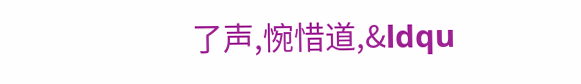了声,惋惜道,&ldqu